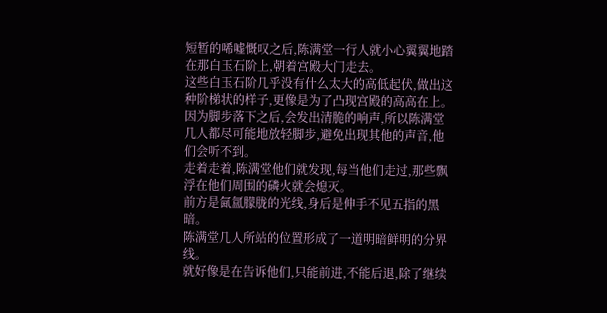短暂的唏嘘慨叹之后,陈满堂一行人就小心翼翼地踏在那白玉石阶上,朝着宫殿大门走去。
这些白玉石阶几乎没有什么太大的高低起伏,做出这种阶梯状的样子,更像是为了凸现宫殿的高高在上。
因为脚步落下之后,会发出清脆的响声,所以陈满堂几人都尽可能地放轻脚步,避免出现其他的声音,他们会听不到。
走着走着,陈满堂他们就发现,每当他们走过,那些飘浮在他们周围的磷火就会熄灭。
前方是氤氲朦胧的光线,身后是伸手不见五指的黑暗。
陈满堂几人所站的位置形成了一道明暗鲜明的分界线。
就好像是在告诉他们,只能前进,不能后退,除了继续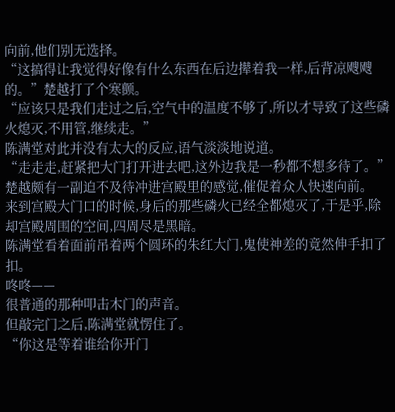向前,他们别无选择。
“这搞得让我觉得好像有什么东西在后边撵着我一样,后背凉飕飕的。”楚越打了个寒颤。
“应该只是我们走过之后,空气中的温度不够了,所以才导致了这些磷火熄灭,不用管,继续走。”
陈满堂对此并没有太大的反应,语气淡淡地说道。
“走走走,赶紧把大门打开进去吧,这外边我是一秒都不想多待了。”
楚越颇有一副迫不及待冲进宫殿里的感觉,催促着众人快速向前。
来到宫殿大门口的时候,身后的那些磷火已经全都熄灭了,于是乎,除却宫殿周围的空间,四周尽是黑暗。
陈满堂看着面前吊着两个圆环的朱红大门,鬼使神差的竟然伸手扣了扣。
咚咚——
很普通的那种叩击木门的声音。
但敲完门之后,陈满堂就愣住了。
“你这是等着谁给你开门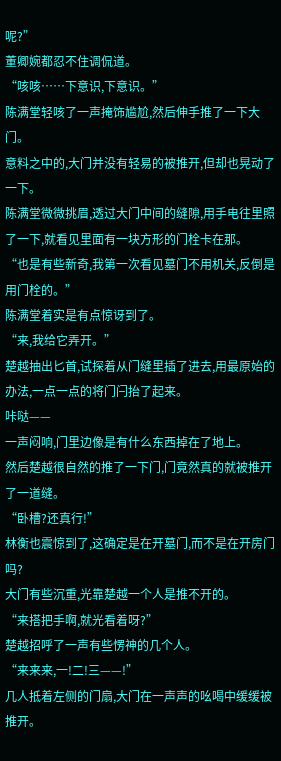呢?”
董卿婉都忍不住调侃道。
“咳咳……下意识,下意识。”
陈满堂轻咳了一声掩饰尴尬,然后伸手推了一下大门。
意料之中的,大门并没有轻易的被推开,但却也晃动了一下。
陈满堂微微挑眉,透过大门中间的缝隙,用手电往里照了一下,就看见里面有一块方形的门栓卡在那。
“也是有些新奇,我第一次看见墓门不用机关,反倒是用门栓的。”
陈满堂着实是有点惊讶到了。
“来,我给它弄开。”
楚越抽出匕首,试探着从门缝里插了进去,用最原始的办法,一点一点的将门闩抬了起来。
咔哒——
一声闷响,门里边像是有什么东西掉在了地上。
然后楚越很自然的推了一下门,门竟然真的就被推开了一道缝。
“卧槽?还真行!”
林衡也震惊到了,这确定是在开墓门,而不是在开房门吗?
大门有些沉重,光靠楚越一个人是推不开的。
“来搭把手啊,就光看着呀?”
楚越招呼了一声有些愣神的几个人。
“来来来,一!二!三——!”
几人抵着左侧的门扇,大门在一声声的吆喝中缓缓被推开。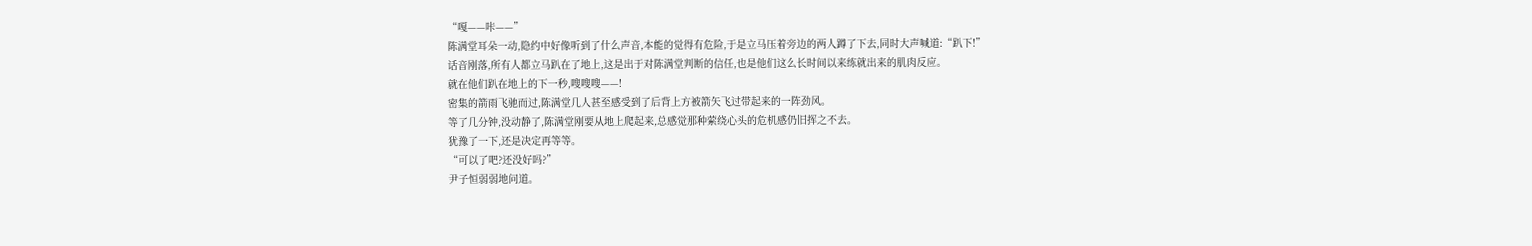“嘎——咔——”
陈满堂耳朵一动,隐约中好像听到了什么声音,本能的觉得有危险,于是立马压着旁边的两人蹲了下去,同时大声喊道:“趴下!”
话音刚落,所有人都立马趴在了地上,这是出于对陈满堂判断的信任,也是他们这么长时间以来练就出来的肌肉反应。
就在他们趴在地上的下一秒,嗖嗖嗖——!
密集的箭雨飞驰而过,陈满堂几人甚至感受到了后背上方被箭矢飞过带起来的一阵劲风。
等了几分钟,没动静了,陈满堂刚要从地上爬起来,总感觉那种萦绕心头的危机感仍旧挥之不去。
犹豫了一下,还是决定再等等。
“可以了吧?还没好吗?”
尹子恒弱弱地问道。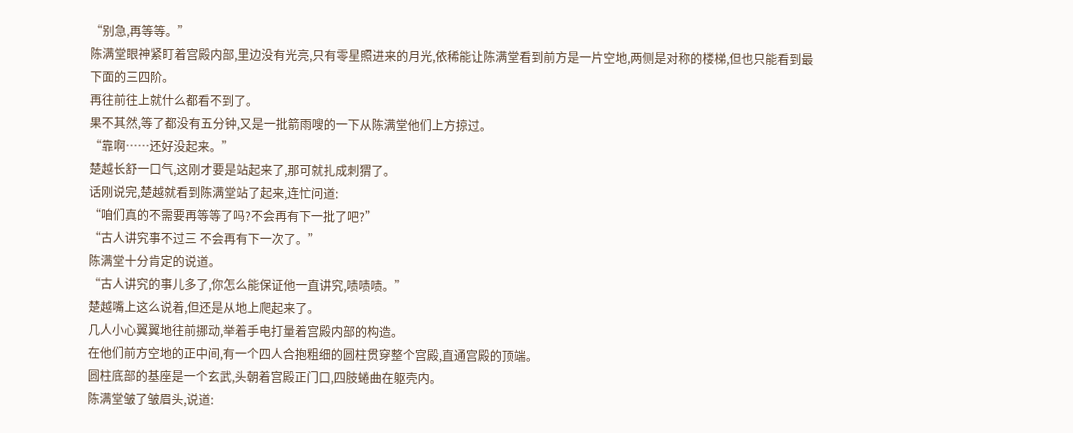“别急,再等等。”
陈满堂眼神紧盯着宫殿内部,里边没有光亮,只有零星照进来的月光,依稀能让陈满堂看到前方是一片空地,两侧是对称的楼梯,但也只能看到最下面的三四阶。
再往前往上就什么都看不到了。
果不其然,等了都没有五分钟,又是一批箭雨嗖的一下从陈满堂他们上方掠过。
“靠啊……还好没起来。”
楚越长舒一口气,这刚才要是站起来了,那可就扎成刺猬了。
话刚说完,楚越就看到陈满堂站了起来,连忙问道:
“咱们真的不需要再等等了吗?不会再有下一批了吧?”
“古人讲究事不过三 不会再有下一次了。”
陈满堂十分肯定的说道。
“古人讲究的事儿多了,你怎么能保证他一直讲究,啧啧啧。”
楚越嘴上这么说着,但还是从地上爬起来了。
几人小心翼翼地往前挪动,举着手电打量着宫殿内部的构造。
在他们前方空地的正中间,有一个四人合抱粗细的圆柱贯穿整个宫殿,直通宫殿的顶端。
圆柱底部的基座是一个玄武,头朝着宫殿正门口,四肢蜷曲在躯壳内。
陈满堂皱了皱眉头,说道: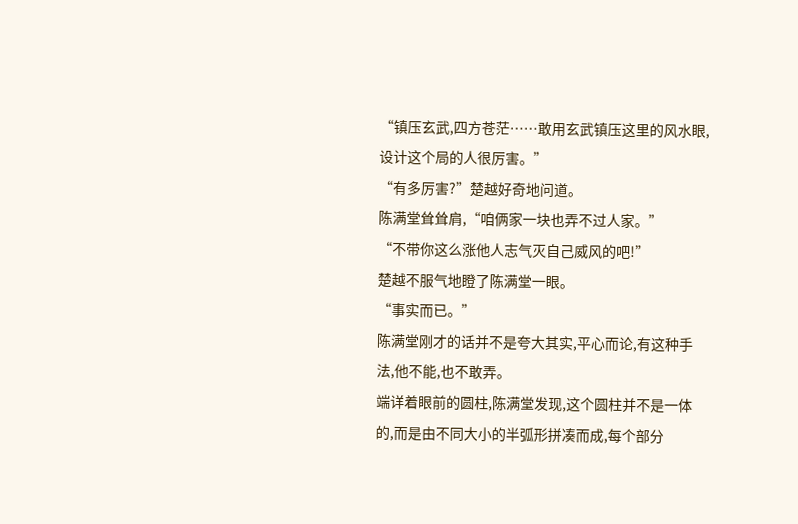“镇压玄武,四方苍茫……敢用玄武镇压这里的风水眼,设计这个局的人很厉害。”
“有多厉害?”楚越好奇地问道。
陈满堂耸耸肩,“咱俩家一块也弄不过人家。”
“不带你这么涨他人志气灭自己威风的吧!”
楚越不服气地瞪了陈满堂一眼。
“事实而已。”
陈满堂刚才的话并不是夸大其实,平心而论,有这种手法,他不能,也不敢弄。
端详着眼前的圆柱,陈满堂发现,这个圆柱并不是一体的,而是由不同大小的半弧形拼凑而成,每个部分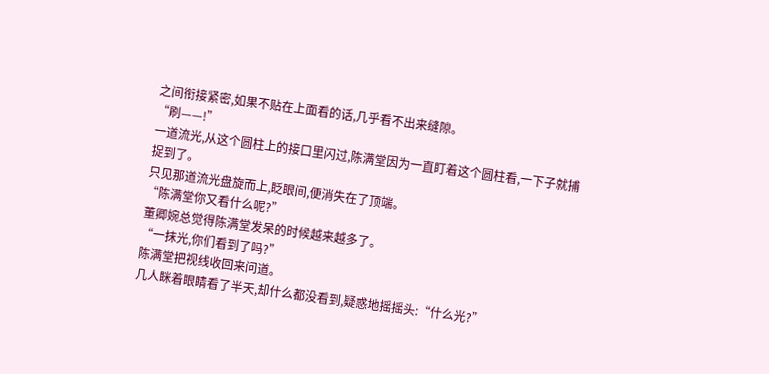之间衔接紧密,如果不贴在上面看的话,几乎看不出来缝隙。
“刷——!”
一道流光,从这个圆柱上的接口里闪过,陈满堂因为一直盯着这个圆柱看,一下子就捕捉到了。
只见那道流光盘旋而上,眨眼间,便消失在了顶端。
“陈满堂你又看什么呢?”
董卿婉总觉得陈满堂发呆的时候越来越多了。
“一抹光,你们看到了吗?”
陈满堂把视线收回来问道。
几人眯着眼睛看了半天,却什么都没看到,疑惑地摇摇头:“什么光?”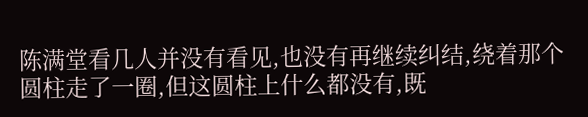陈满堂看几人并没有看见,也没有再继续纠结,绕着那个圆柱走了一圈,但这圆柱上什么都没有,既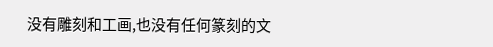没有雕刻和工画,也没有任何篆刻的文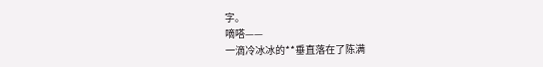字。
嘀嗒——
一滴冷冰冰的**垂直落在了陈满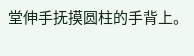堂伸手抚摸圆柱的手背上。